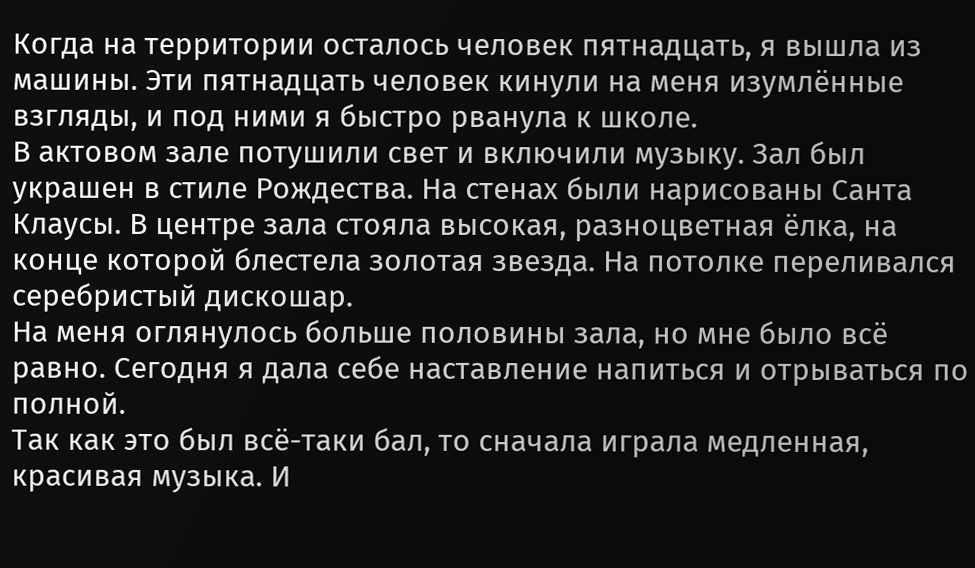Когда на территории осталось человек пятнадцать, я вышла из машины. Эти пятнадцать человек кинули на меня изумлённые взгляды, и под ними я быстро рванула к школе.
В актовом зале потушили свет и включили музыку. Зал был украшен в стиле Рождества. На стенах были нарисованы Санта Клаусы. В центре зала стояла высокая, разноцветная ёлка, на конце которой блестела золотая звезда. На потолке переливался серебристый дискошар.
На меня оглянулось больше половины зала, но мне было всё равно. Сегодня я дала себе наставление напиться и отрываться по полной.
Так как это был всё-таки бал, то сначала играла медленная, красивая музыка. И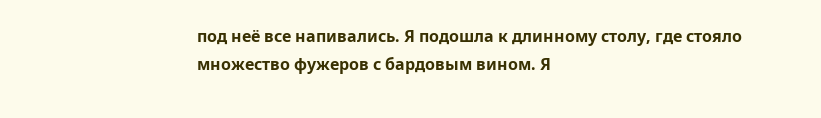под неё все напивались. Я подошла к длинному столу, где стояло множество фужеров с бардовым вином. Я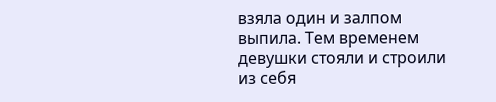взяла один и залпом выпила. Тем временем девушки стояли и строили из себя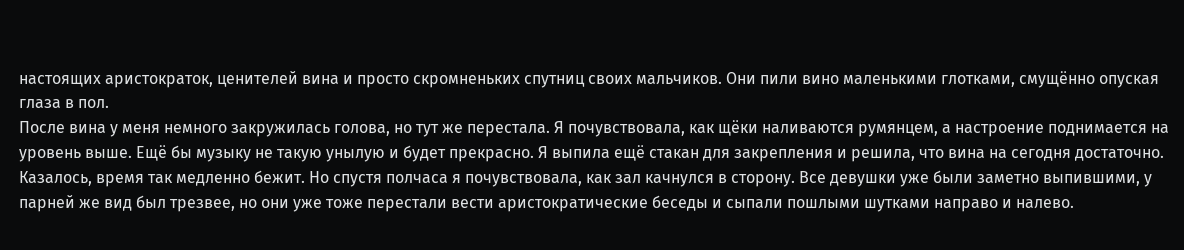настоящих аристократок, ценителей вина и просто скромненьких спутниц своих мальчиков. Они пили вино маленькими глотками, смущённо опуская глаза в пол.
После вина у меня немного закружилась голова, но тут же перестала. Я почувствовала, как щёки наливаются румянцем, а настроение поднимается на уровень выше. Ещё бы музыку не такую унылую и будет прекрасно. Я выпила ещё стакан для закрепления и решила, что вина на сегодня достаточно. Казалось, время так медленно бежит. Но спустя полчаса я почувствовала, как зал качнулся в сторону. Все девушки уже были заметно выпившими, у парней же вид был трезвее, но они уже тоже перестали вести аристократические беседы и сыпали пошлыми шутками направо и налево.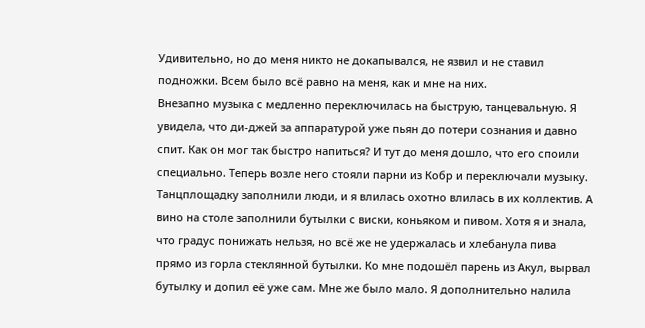Удивительно, но до меня никто не докапывался, не язвил и не ставил подножки. Всем было всё равно на меня, как и мне на них.
Внезапно музыка с медленно переключилась на быструю, танцевальную. Я увидела, что ди-джей за аппаратурой уже пьян до потери сознания и давно спит. Как он мог так быстро напиться? И тут до меня дошло, что его споили специально. Теперь возле него стояли парни из Кобр и переключали музыку.
Танцплощадку заполнили люди, и я влилась охотно влилась в их коллектив. А вино на столе заполнили бутылки с виски, коньяком и пивом. Хотя я и знала, что градус понижать нельзя, но всё же не удержалась и хлебанула пива прямо из горла стеклянной бутылки. Ко мне подошёл парень из Акул, вырвал бутылку и допил её уже сам. Мне же было мало. Я дополнительно налила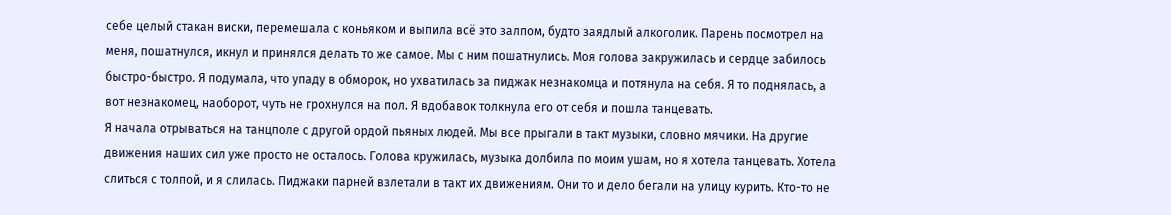себе целый стакан виски, перемешала с коньяком и выпила всё это залпом, будто заядлый алкоголик. Парень посмотрел на меня, пошатнулся, икнул и принялся делать то же самое. Мы с ним пошатнулись. Моя голова закружилась и сердце забилось быстро-быстро. Я подумала, что упаду в обморок, но ухватилась за пиджак незнакомца и потянула на себя. Я то поднялась, а вот незнакомец, наоборот, чуть не грохнулся на пол. Я вдобавок толкнула его от себя и пошла танцевать.
Я начала отрываться на танцполе с другой ордой пьяных людей. Мы все прыгали в такт музыки, словно мячики. На другие движения наших сил уже просто не осталось. Голова кружилась, музыка долбила по моим ушам, но я хотела танцевать. Хотела слиться с толпой, и я слилась. Пиджаки парней взлетали в такт их движениям. Они то и дело бегали на улицу курить. Кто-то не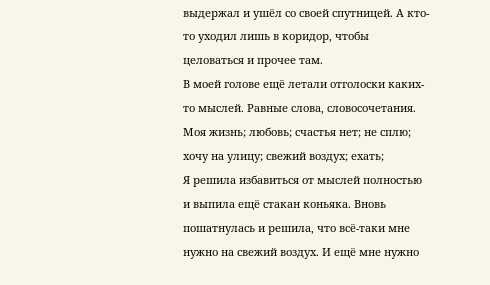выдержал и ушёл со своей спутницей. А кто-то уходил лишь в коридор, чтобы целоваться и прочее там.
В моей голове ещё летали отголоски каких-то мыслей. Равные слова, словосочетания.
Моя жизнь; любовь; счастья нет; не сплю; хочу на улицу; свежий воздух; ехать;
Я решила избавиться от мыслей полностью и выпила ещё стакан коньяка. Вновь пошатнулась и решила, что всё-таки мне нужно на свежий воздух. И ещё мне нужно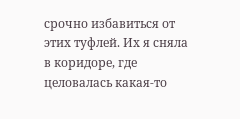срочно избавиться от этих туфлей. Их я сняла в коридоре, где целовалась какая-то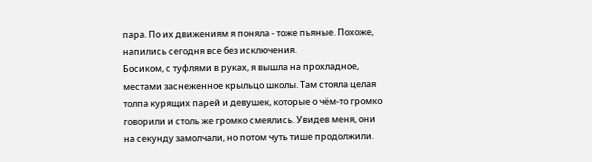пара. По их движениям я поняла - тоже пьяные. Похоже, напились сегодня все без исключения.
Босиком, с туфлями в руках, я вышла на прохладное, местами заснеженное крыльцо школы. Там стояла целая толпа курящих парей и девушек, которые о чём-то громко говорили и столь же громко смеялись. Увидев меня, они на секунду замолчали, но потом чуть тише продолжили.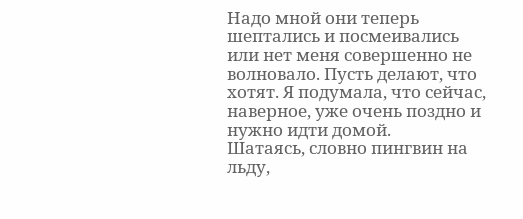Надо мной они теперь шептались и посмеивались или нет меня совершенно не волновало. Пусть делают, что хотят. Я подумала, что сейчас, наверное, уже очень поздно и нужно идти домой.
Шатаясь, словно пингвин на льду,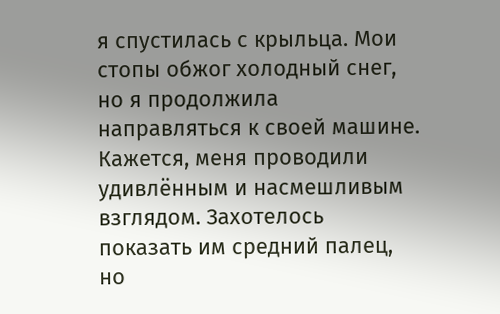я спустилась с крыльца. Мои стопы обжог холодный снег, но я продолжила направляться к своей машине. Кажется, меня проводили удивлённым и насмешливым взглядом. Захотелось показать им средний палец, но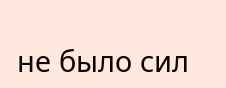не было сил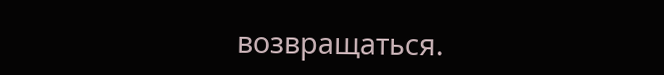возвращаться.